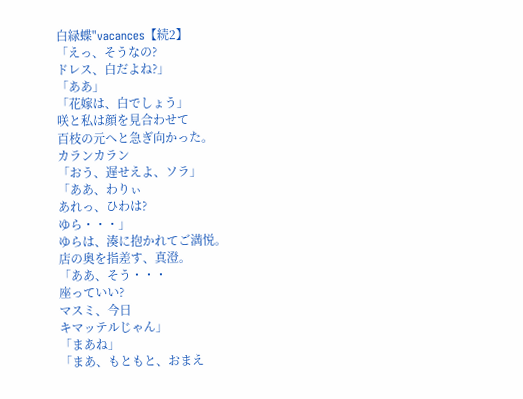白緑蝶"vacances【続2】
「えっ、そうなの?
ドレス、白だよね?」
「ああ」
「花嫁は、白でしょう」
咲と私は顔を見合わせて
百枝の元へと急ぎ向かった。
カランカラン
「おう、遅せえよ、ソラ」
「ああ、わりぃ
あれっ、ひわは?
ゆら・・・」
ゆらは、湊に抱かれてご満悦。
店の奥を指差す、真澄。
「ああ、そう・・・
座っていい?
マスミ、今日
キマッテルじゃん」
「まあね」
「まあ、もともと、おまえ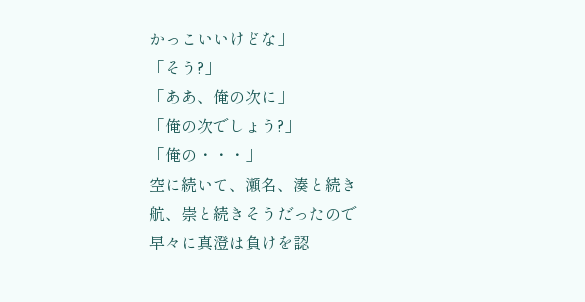かっこいいけどな」
「そう?」
「ああ、俺の次に」
「俺の次でしょう?」
「俺の・・・」
空に続いて、瀬名、湊と続き
航、崇と続きそうだったので
早々に真澄は負けを認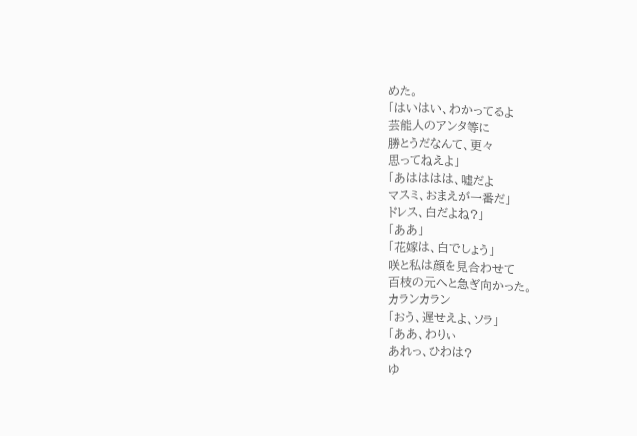めた。
「はいはい、わかってるよ
芸能人のアンタ等に
勝とうだなんて、更々
思ってねえよ」
「あはははは、嘘だよ
マスミ、おまえが一番だ」
ドレス、白だよね?」
「ああ」
「花嫁は、白でしょう」
咲と私は顔を見合わせて
百枝の元へと急ぎ向かった。
カランカラン
「おう、遅せえよ、ソラ」
「ああ、わりぃ
あれっ、ひわは?
ゆ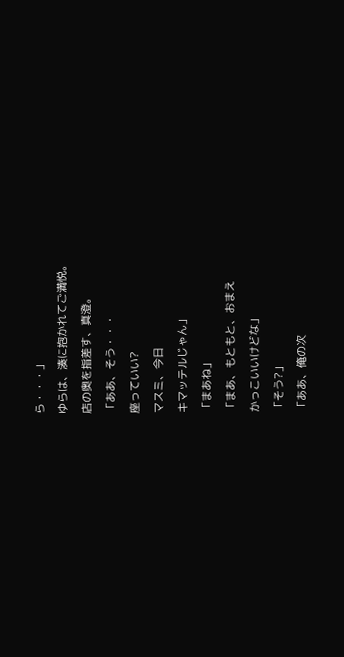ら・・・」
ゆらは、湊に抱かれてご満悦。
店の奥を指差す、真澄。
「ああ、そう・・・
座っていい?
マスミ、今日
キマッテルじゃん」
「まあね」
「まあ、もともと、おまえ
かっこいいけどな」
「そう?」
「ああ、俺の次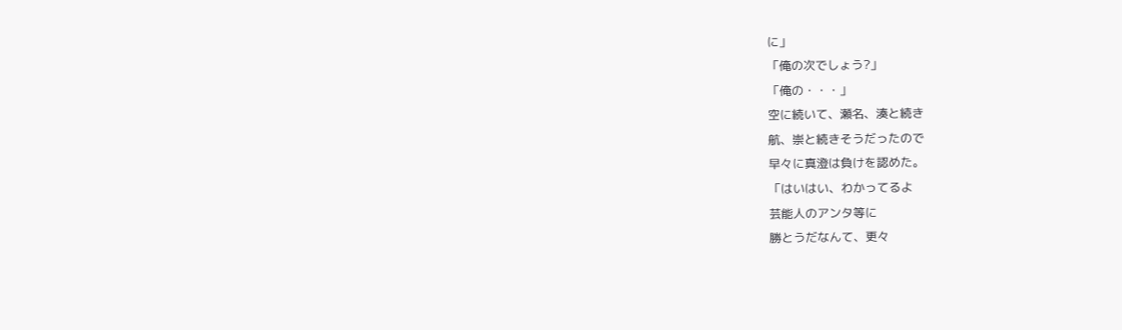に」
「俺の次でしょう?」
「俺の・・・」
空に続いて、瀬名、湊と続き
航、崇と続きそうだったので
早々に真澄は負けを認めた。
「はいはい、わかってるよ
芸能人のアンタ等に
勝とうだなんて、更々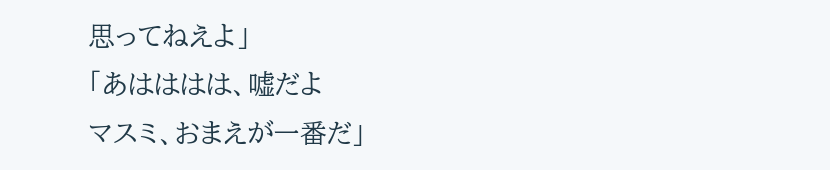思ってねえよ」
「あはははは、嘘だよ
マスミ、おまえが一番だ」